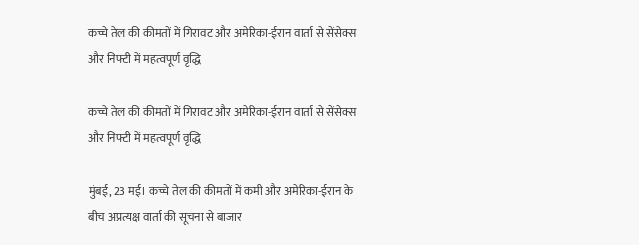कच्चे तेल की कीमतों में गिरावट और अमेरिका-ईरान वार्ता से सेंसेक्स और निफ्टी में महत्वपूर्ण वृद्धि

कच्चे तेल की कीमतों में गिरावट और अमेरिका-ईरान वार्ता से सेंसेक्स और निफ्टी में महत्वपूर्ण वृद्धि

मुंबई, 23 मई। कच्चे तेल की कीमतों में कमी और अमेरिका-ईरान के बीच अप्रत्यक्ष वार्ता की सूचना से बाजार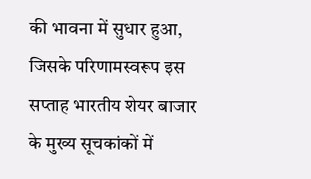की भावना में सुधार हुआ, जिसके परिणामस्वरूप इस सप्ताह भारतीय शेयर बाजार के मुख्य सूचकांकों में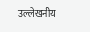उल्लेखनीय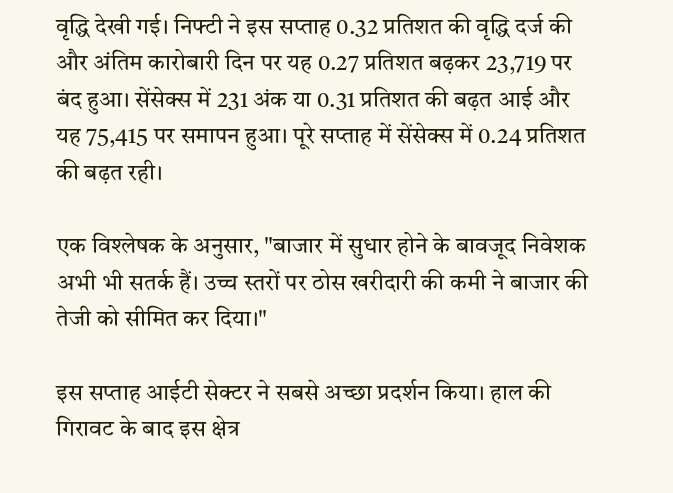वृद्धि देखी गई। निफ्टी ने इस सप्ताह 0.32 प्रतिशत की वृद्धि दर्ज की और अंतिम कारोबारी दिन पर यह 0.27 प्रतिशत बढ़कर 23,719 पर बंद हुआ। सेंसेक्स में 231 अंक या 0.31 प्रतिशत की बढ़त आई और यह 75,415 पर समापन हुआ। पूरे सप्ताह में सेंसेक्स में 0.24 प्रतिशत की बढ़त रही।

एक विश्लेषक के अनुसार, "बाजार में सुधार होने के बावजूद निवेशक अभी भी सतर्क हैं। उच्च स्तरों पर ठोस खरीदारी की कमी ने बाजार की तेजी को सीमित कर दिया।"

इस सप्ताह आईटी सेक्टर ने सबसे अच्छा प्रदर्शन किया। हाल की गिरावट के बाद इस क्षेत्र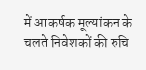में आकर्षक मूल्यांकन के चलते निवेशकों की रुचि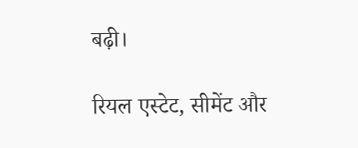बढ़ी।

रियल एस्टेट, सीमेंट और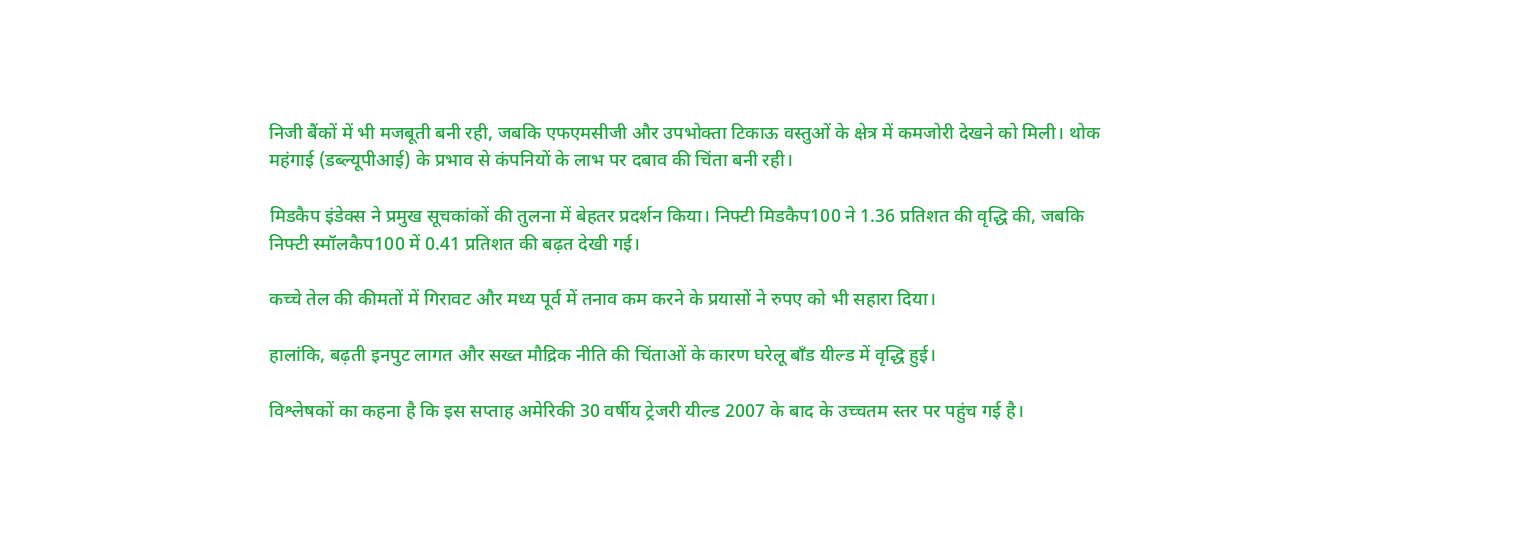निजी बैंकों में भी मजबूती बनी रही, जबकि एफएमसीजी और उपभोक्ता टिकाऊ वस्तुओं के क्षेत्र में कमजोरी देखने को मिली। थोक महंगाई (डब्ल्यूपीआई) के प्रभाव से कंपनियों के लाभ पर दबाव की चिंता बनी रही।

मिडकैप इंडेक्स ने प्रमुख सूचकांकों की तुलना में बेहतर प्रदर्शन किया। निफ्टी मिडकैप100 ने 1.36 प्रतिशत की वृद्धि की, जबकि निफ्टी स्मॉलकैप100 में 0.41 प्रतिशत की बढ़त देखी गई।

कच्चे तेल की कीमतों में गिरावट और मध्य पूर्व में तनाव कम करने के प्रयासों ने रुपए को भी सहारा दिया।

हालांकि, बढ़ती इनपुट लागत और सख्त मौद्रिक नीति की चिंताओं के कारण घरेलू बॉंड यील्ड में वृद्धि हुई।

विश्लेषकों का कहना है कि इस सप्ताह अमेरिकी 30 वर्षीय ट्रेजरी यील्ड 2007 के बाद के उच्चतम स्तर पर पहुंच गई है।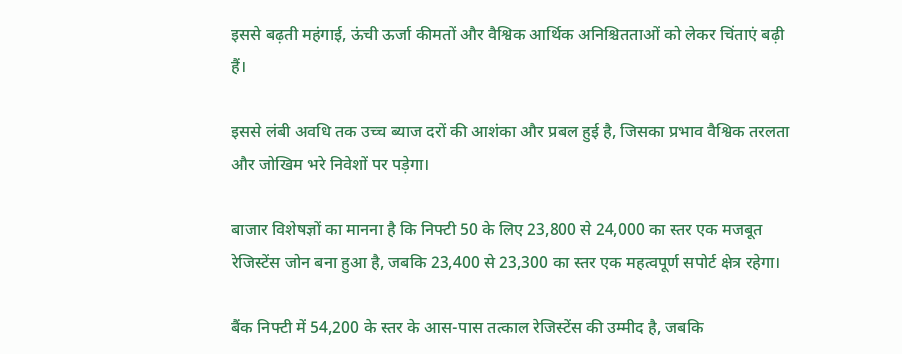इससे बढ़ती महंगाई, ऊंची ऊर्जा कीमतों और वैश्विक आर्थिक अनिश्चितताओं को लेकर चिंताएं बढ़ी हैं।

इससे लंबी अवधि तक उच्च ब्याज दरों की आशंका और प्रबल हुई है, जिसका प्रभाव वैश्विक तरलता और जोखिम भरे निवेशों पर पड़ेगा।

बाजार विशेषज्ञों का मानना है कि निफ्टी 50 के लिए 23,800 से 24,000 का स्तर एक मजबूत रेजिस्टेंस जोन बना हुआ है, जबकि 23,400 से 23,300 का स्तर एक महत्वपूर्ण सपोर्ट क्षेत्र रहेगा।

बैंक निफ्टी में 54,200 के स्तर के आस-पास तत्काल रेजिस्टेंस की उम्मीद है, जबकि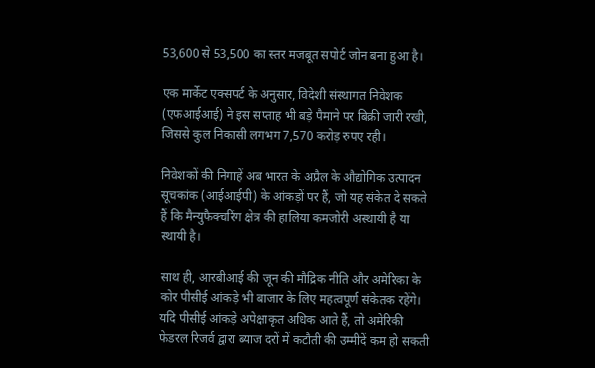53,600 से 53,500 का स्तर मजबूत सपोर्ट जोन बना हुआ है।

एक मार्केट एक्सपर्ट के अनुसार, विदेशी संस्थागत निवेशक (एफआईआई) ने इस सप्ताह भी बड़े पैमाने पर बिक्री जारी रखी, जिससे कुल निकासी लगभग 7,570 करोड़ रुपए रही।

निवेशकों की निगाहें अब भारत के अप्रैल के औद्योगिक उत्पादन सूचकांक (आईआईपी) के आंकड़ों पर हैं, जो यह संकेत दे सकते हैं कि मैन्युफैक्चरिंग क्षेत्र की हालिया कमजोरी अस्थायी है या स्थायी है।

साथ ही, आरबीआई की जून की मौद्रिक नीति और अमेरिका के कोर पीसीई आंकड़े भी बाजार के लिए महत्वपूर्ण संकेतक रहेंगे। यदि पीसीई आंकड़े अपेक्षाकृत अधिक आते हैं, तो अमेरिकी फेडरल रिजर्व द्वारा ब्याज दरों में कटौती की उम्मीदें कम हो सकती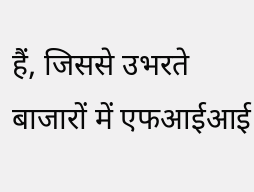हैं, जिससे उभरते बाजारों में एफआईआई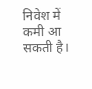निवेश में कमी आ सकती है।